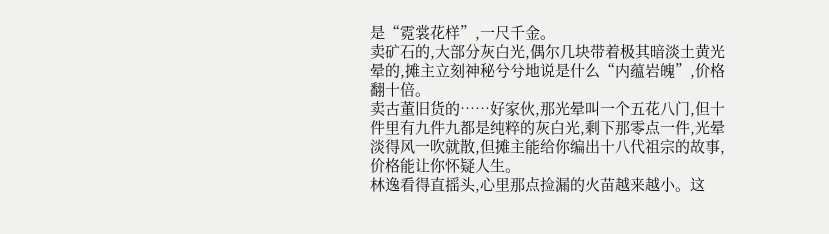是“霓裳花样”,一尺千金。
卖矿石的,大部分灰白光,偶尔几块带着极其暗淡土黄光晕的,摊主立刻神秘兮兮地说是什么“内蕴岩魄”,价格翻十倍。
卖古董旧货的……好家伙,那光晕叫一个五花八门,但十件里有九件九都是纯粹的灰白光,剩下那零点一件,光晕淡得风一吹就散,但摊主能给你编出十八代祖宗的故事,价格能让你怀疑人生。
林逸看得直摇头,心里那点捡漏的火苗越来越小。这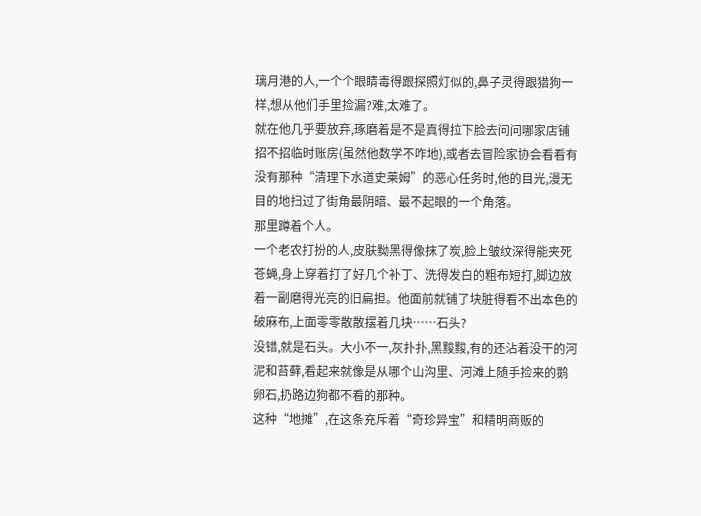璃月港的人,一个个眼睛毒得跟探照灯似的,鼻子灵得跟猎狗一样,想从他们手里捡漏?难,太难了。
就在他几乎要放弃,琢磨着是不是真得拉下脸去问问哪家店铺招不招临时账房(虽然他数学不咋地),或者去冒险家协会看看有没有那种“清理下水道史莱姆”的恶心任务时,他的目光,漫无目的地扫过了街角最阴暗、最不起眼的一个角落。
那里蹲着个人。
一个老农打扮的人,皮肤黝黑得像抹了炭,脸上皱纹深得能夹死苍蝇,身上穿着打了好几个补丁、洗得发白的粗布短打,脚边放着一副磨得光亮的旧扁担。他面前就铺了块脏得看不出本色的破麻布,上面零零散散摆着几块……石头?
没错,就是石头。大小不一,灰扑扑,黑黢黢,有的还沾着没干的河泥和苔藓,看起来就像是从哪个山沟里、河滩上随手捡来的鹅卵石,扔路边狗都不看的那种。
这种“地摊”,在这条充斥着“奇珍异宝”和精明商贩的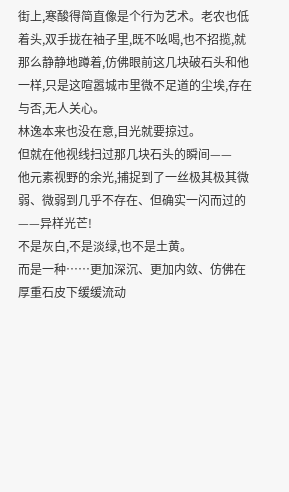街上,寒酸得简直像是个行为艺术。老农也低着头,双手拢在袖子里,既不吆喝,也不招揽,就那么静静地蹲着,仿佛眼前这几块破石头和他一样,只是这喧嚣城市里微不足道的尘埃,存在与否,无人关心。
林逸本来也没在意,目光就要掠过。
但就在他视线扫过那几块石头的瞬间——
他元素视野的余光,捕捉到了一丝极其极其微弱、微弱到几乎不存在、但确实一闪而过的——异样光芒!
不是灰白,不是淡绿,也不是土黄。
而是一种……更加深沉、更加内敛、仿佛在厚重石皮下缓缓流动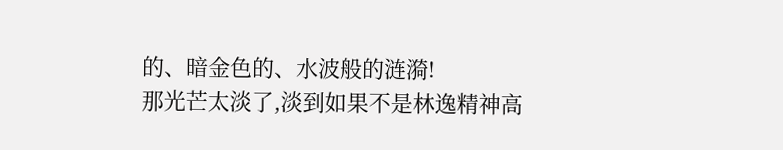的、暗金色的、水波般的涟漪!
那光芒太淡了,淡到如果不是林逸精神高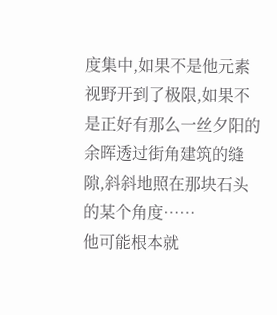度集中,如果不是他元素视野开到了极限,如果不是正好有那么一丝夕阳的余晖透过街角建筑的缝隙,斜斜地照在那块石头的某个角度……
他可能根本就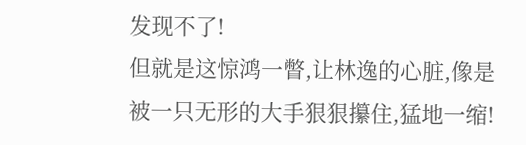发现不了!
但就是这惊鸿一瞥,让林逸的心脏,像是被一只无形的大手狠狠攥住,猛地一缩!